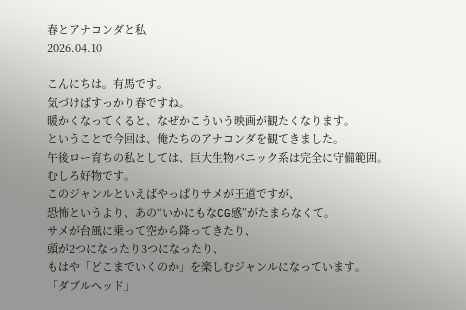春とアナコンダと私
2026.04.10

こんにちは。有馬です。
気づけばすっかり春ですね。
暖かくなってくると、なぜかこういう映画が観たくなります。
ということで今回は、俺たちのアナコンダを観てきました。
午後ロー育ちの私としては、巨大生物パニック系は完全に守備範囲。
むしろ好物です。
このジャンルといえばやっぱりサメが王道ですが、
恐怖というより、あの“いかにもなCG感”がたまらなくて。
サメが台風に乗って空から降ってきたり、
頭が2つになったり3つになったり、
もはや「どこまでいくのか」を楽しむジャンルになっています。
「ダブルヘッド」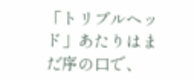「トリプルヘッド」あたりはまだ序の口で、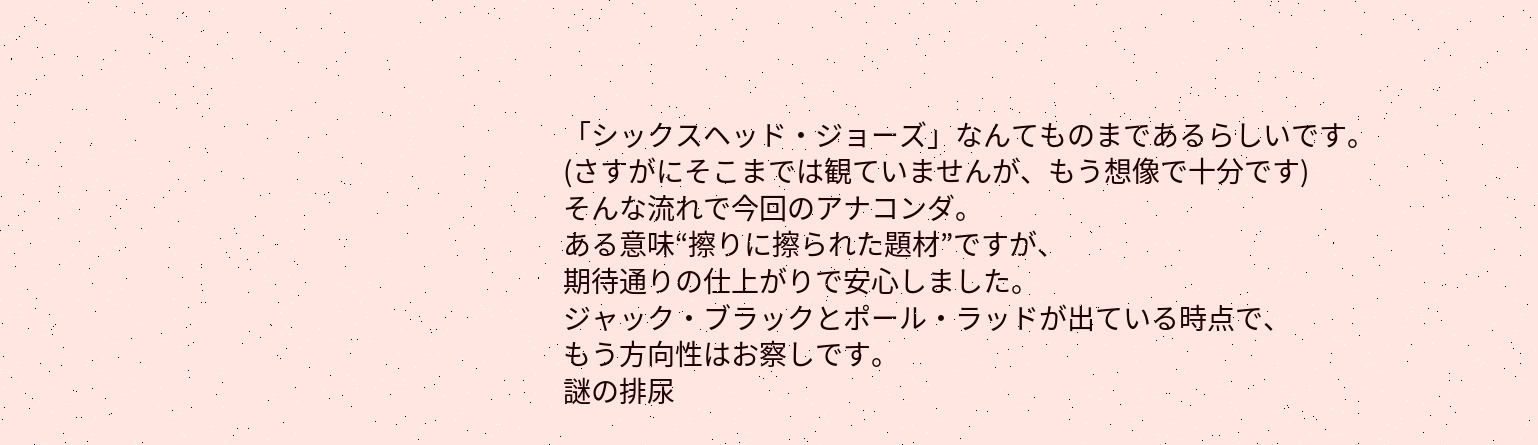「シックスヘッド・ジョーズ」なんてものまであるらしいです。
(さすがにそこまでは観ていませんが、もう想像で十分です)
そんな流れで今回のアナコンダ。
ある意味“擦りに擦られた題材”ですが、
期待通りの仕上がりで安心しました。
ジャック・ブラックとポール・ラッドが出ている時点で、
もう方向性はお察しです。
謎の排尿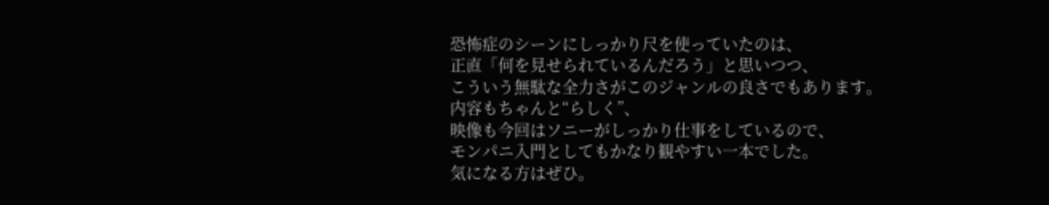恐怖症のシーンにしっかり尺を使っていたのは、
正直「何を見せられているんだろう」と思いつつ、
こういう無駄な全力さがこのジャンルの良さでもあります。
内容もちゃんと“らしく”、
映像も今回はソニーがしっかり仕事をしているので、
モンパニ入門としてもかなり観やすい一本でした。
気になる方はぜひ。